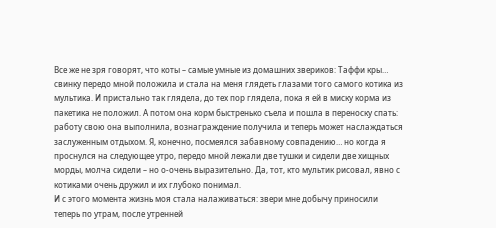Все же не зря говорят, что коты – самые умные из домашних звериков: Таффи кры… свинку передо мной положила и стала на меня глядеть глазами того самого котика из мультика. И пристально так глядела, до тех пор глядела, пока я ей в миску корма из пакетика не положил. А потом она корм быстренько съела и пошла в переноску спать: работу свою она выполнила, вознаграждение получила и теперь может наслаждаться заслуженным отдыхом. Я, конечно, посмеялся забавному совпадению… но когда я проснулся на следующее утро, передо мной лежали две тушки и сидели две хищных морды, молча сидели – но о-очень выразительно. Да, тот, кто мультик рисовал, явно с котиками очень дружил и их глубоко понимал.
И с этого момента жизнь моя стала налаживаться: звери мне добычу приносили теперь по утрам, после утренней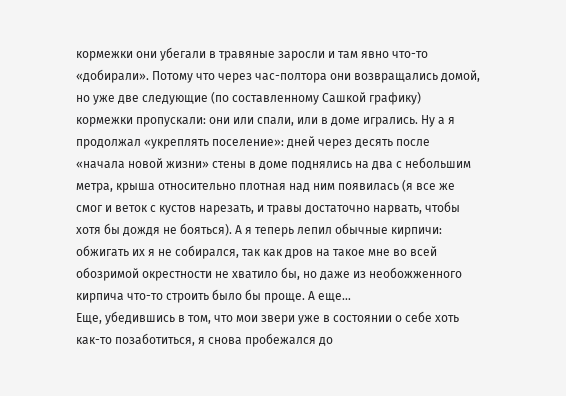кормежки они убегали в травяные заросли и там явно что-то «добирали». Потому что через час-полтора они возвращались домой, но уже две следующие (по составленному Сашкой графику) кормежки пропускали: они или спали, или в доме игрались. Ну а я продолжал «укреплять поселение»: дней через десять после «начала новой жизни» стены в доме поднялись на два с небольшим метра, крыша относительно плотная над ним появилась (я все же смог и веток с кустов нарезать, и травы достаточно нарвать, чтобы хотя бы дождя не бояться). А я теперь лепил обычные кирпичи: обжигать их я не собирался, так как дров на такое мне во всей обозримой окрестности не хватило бы, но даже из необожженного кирпича что-то строить было бы проще. А еще…
Еще, убедившись в том, что мои звери уже в состоянии о себе хоть как-то позаботиться, я снова пробежался до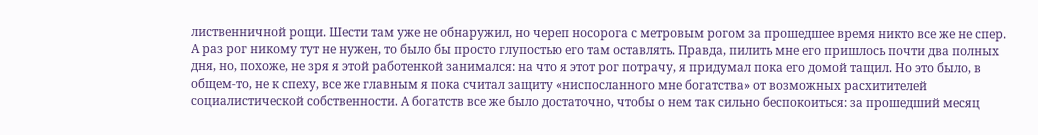лиственничной рощи. Шести там уже не обнаружил, но череп носорога с метровым рогом за прошедшее время никто все же не спер. А раз рог никому тут не нужен, то было бы просто глупостью его там оставлять. Правда, пилить мне его пришлось почти два полных дня, но, похоже, не зря я этой работенкой занимался: на что я этот рог потрачу, я придумал пока его домой тащил. Но это было, в общем-то, не к спеху, все же главным я пока считал защиту «ниспосланного мне богатства» от возможных расхитителей социалистической собственности. А богатств все же было достаточно, чтобы о нем так сильно беспокоиться: за прошедший месяц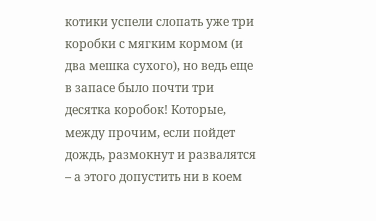котики успели слопать уже три коробки с мягким кормом (и два мешка сухого), но ведь еще в запасе было почти три десятка коробок! Которые, между прочим, если пойдет дождь, размокнут и развалятся – а этого допустить ни в коем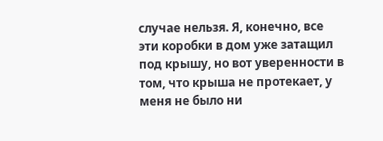случае нельзя. Я, конечно, все эти коробки в дом уже затащил под крышу, но вот уверенности в том, что крыша не протекает, у меня не было ни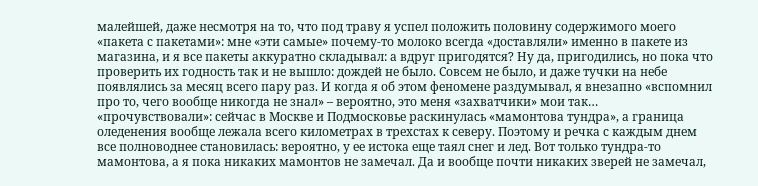малейшей, даже несмотря на то, что под траву я успел положить половину содержимого моего «пакета с пакетами»: мне «эти самые» почему-то молоко всегда «доставляли» именно в пакете из магазина, и я все пакеты аккуратно складывал: а вдруг пригодятся? Ну да, пригодились, но пока что проверить их годность так и не вышло: дождей не было. Совсем не было, и даже тучки на небе появлялись за месяц всего пару раз. И когда я об этом феномене раздумывал, я внезапно «вспомнил про то, чего вообще никогда не знал» – вероятно, это меня «захватчики» мои так… «прочувствовали»: сейчас в Москве и Подмосковье раскинулась «мамонтова тундра», а граница оледенения вообще лежала всего километрах в трехстах к северу. Поэтому и речка с каждым днем все полноводнее становилась: вероятно, у ее истока еще таял снег и лед. Вот только тундра-то мамонтова, а я пока никаких мамонтов не замечал. Да и вообще почти никаких зверей не замечал,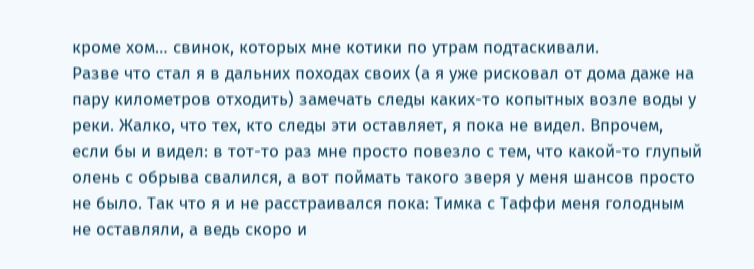кроме хом… свинок, которых мне котики по утрам подтаскивали.
Разве что стал я в дальних походах своих (а я уже рисковал от дома даже на пару километров отходить) замечать следы каких-то копытных возле воды у реки. Жалко, что тех, кто следы эти оставляет, я пока не видел. Впрочем, если бы и видел: в тот-то раз мне просто повезло с тем, что какой-то глупый олень с обрыва свалился, а вот поймать такого зверя у меня шансов просто не было. Так что я и не расстраивался пока: Тимка с Таффи меня голодным не оставляли, а ведь скоро и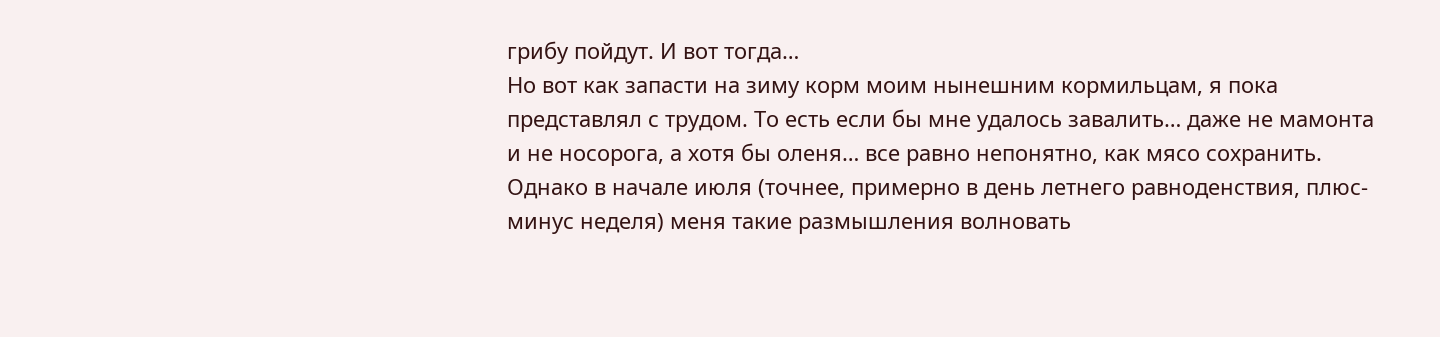грибу пойдут. И вот тогда…
Но вот как запасти на зиму корм моим нынешним кормильцам, я пока представлял с трудом. То есть если бы мне удалось завалить… даже не мамонта и не носорога, а хотя бы оленя… все равно непонятно, как мясо сохранить. Однако в начале июля (точнее, примерно в день летнего равноденствия, плюс-минус неделя) меня такие размышления волновать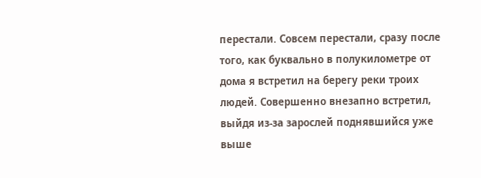перестали. Совсем перестали, сразу после того, как буквально в полукилометре от дома я встретил на берегу реки троих людей. Совершенно внезапно встретил, выйдя из-за зарослей поднявшийся уже выше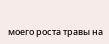моего роста травы на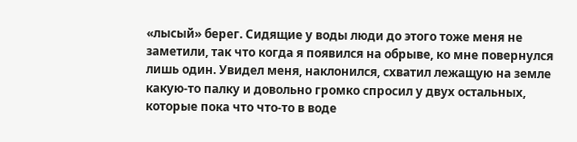«лысый» берег. Сидящие у воды люди до этого тоже меня не заметили, так что когда я появился на обрыве, ко мне повернулся лишь один. Увидел меня, наклонился, схватил лежащую на земле какую-то палку и довольно громко спросил у двух остальных, которые пока что что-то в воде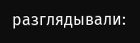разглядывали: